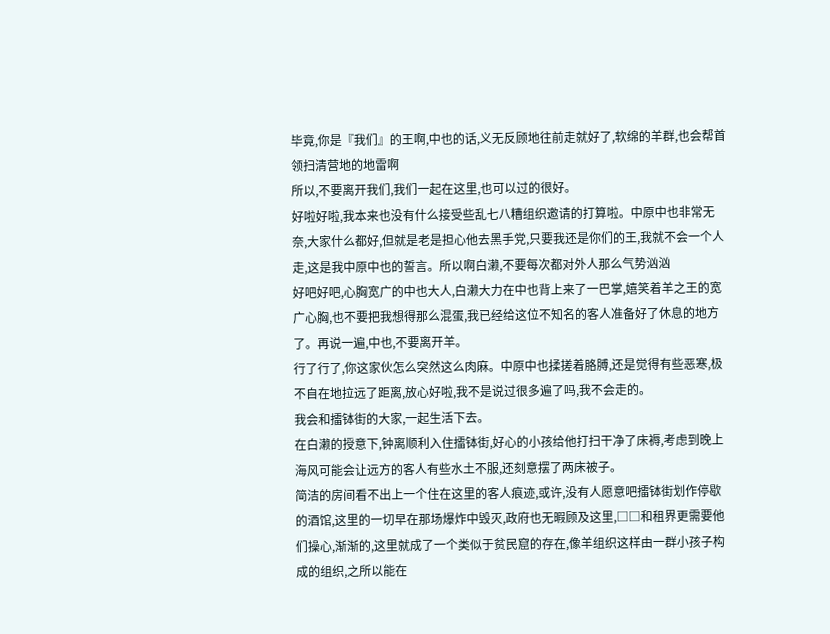毕竟,你是『我们』的王啊,中也的话,义无反顾地往前走就好了,软绵的羊群,也会帮首领扫清营地的地雷啊
所以,不要离开我们,我们一起在这里,也可以过的很好。
好啦好啦,我本来也没有什么接受些乱七八糟组织邀请的打算啦。中原中也非常无奈,大家什么都好,但就是老是担心他去黑手党,只要我还是你们的王,我就不会一个人走,这是我中原中也的誓言。所以啊白濑,不要每次都对外人那么气势汹汹
好吧好吧,心胸宽广的中也大人,白濑大力在中也背上来了一巴掌,嬉笑着羊之王的宽广心胸,也不要把我想得那么混蛋,我已经给这位不知名的客人准备好了休息的地方了。再说一遍,中也,不要离开羊。
行了行了,你这家伙怎么突然这么肉麻。中原中也揉搓着胳膊,还是觉得有些恶寒,极不自在地拉远了距离,放心好啦,我不是说过很多遍了吗,我不会走的。
我会和擂钵街的大家,一起生活下去。
在白濑的授意下,钟离顺利入住擂钵街,好心的小孩给他打扫干净了床褥,考虑到晚上海风可能会让远方的客人有些水土不服,还刻意摆了两床被子。
简洁的房间看不出上一个住在这里的客人痕迹,或许,没有人愿意吧擂钵街划作停歇的酒馆,这里的一切早在那场爆炸中毁灭,政府也无暇顾及这里,□□和租界更需要他们操心,渐渐的,这里就成了一个类似于贫民窟的存在,像羊组织这样由一群小孩子构成的组织,之所以能在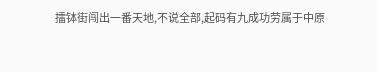擂钵街闯出一番天地,不说全部,起码有九成功劳属于中原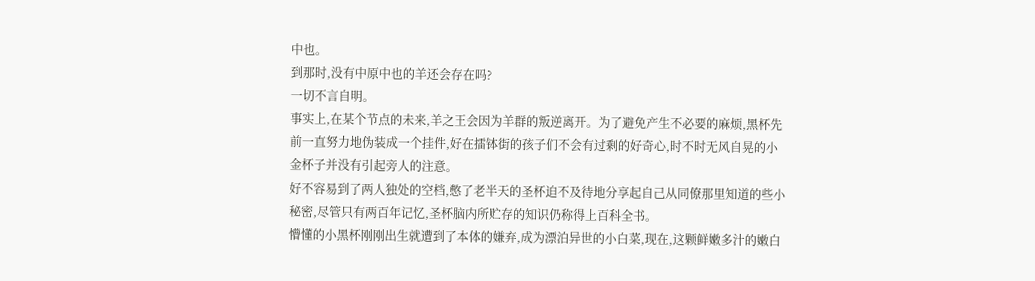中也。
到那时,没有中原中也的羊还会存在吗?
一切不言自明。
事实上,在某个节点的未来,羊之王会因为羊群的叛逆离开。为了避免产生不必要的麻烦,黑杯先前一直努力地伪装成一个挂件,好在擂钵街的孩子们不会有过剩的好奇心,时不时无风自晃的小金杯子并没有引起旁人的注意。
好不容易到了两人独处的空档,憋了老半天的圣杯迫不及待地分享起自己从同僚那里知道的些小秘密,尽管只有两百年记忆,圣杯脑内所贮存的知识仍称得上百科全书。
懵懂的小黑杯刚刚出生就遭到了本体的嫌弃,成为漂泊异世的小白菜,现在,这颗鲜嫩多汁的嫩白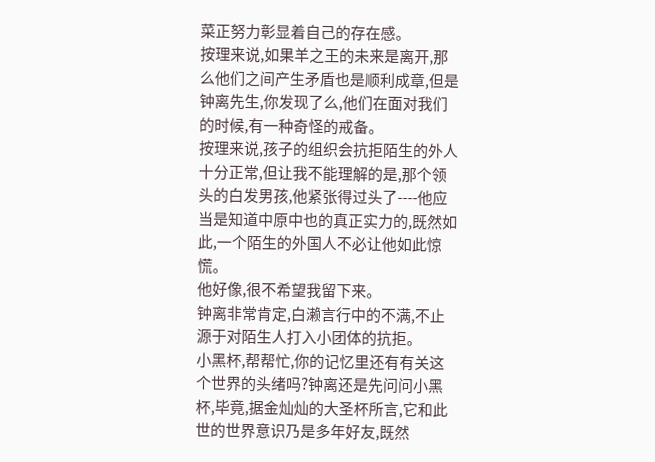菜正努力彰显着自己的存在感。
按理来说,如果羊之王的未来是离开,那么他们之间产生矛盾也是顺利成章,但是钟离先生,你发现了么,他们在面对我们的时候,有一种奇怪的戒备。
按理来说,孩子的组织会抗拒陌生的外人十分正常,但让我不能理解的是,那个领头的白发男孩,他紧张得过头了----他应当是知道中原中也的真正实力的,既然如此,一个陌生的外国人不必让他如此惊慌。
他好像,很不希望我留下来。
钟离非常肯定,白濑言行中的不满,不止源于对陌生人打入小团体的抗拒。
小黑杯,帮帮忙,你的记忆里还有有关这个世界的头绪吗?钟离还是先问问小黑杯,毕竟,据金灿灿的大圣杯所言,它和此世的世界意识乃是多年好友,既然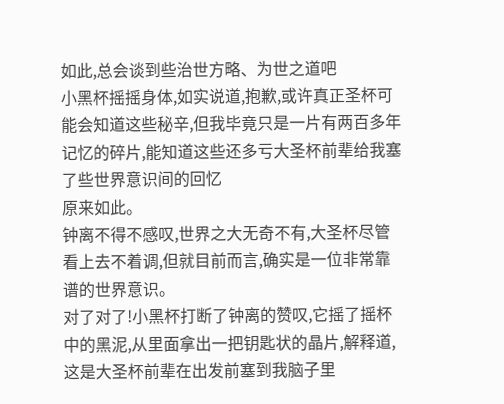如此,总会谈到些治世方略、为世之道吧
小黑杯摇摇身体,如实说道,抱歉,或许真正圣杯可能会知道这些秘辛,但我毕竟只是一片有两百多年记忆的碎片,能知道这些还多亏大圣杯前辈给我塞了些世界意识间的回忆
原来如此。
钟离不得不感叹,世界之大无奇不有,大圣杯尽管看上去不着调,但就目前而言,确实是一位非常靠谱的世界意识。
对了对了!小黑杯打断了钟离的赞叹,它摇了摇杯中的黑泥,从里面拿出一把钥匙状的晶片,解释道,这是大圣杯前辈在出发前塞到我脑子里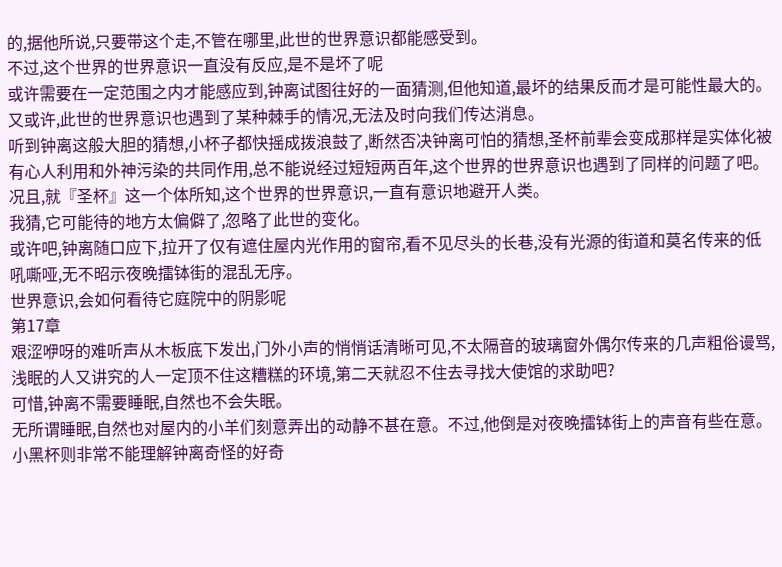的,据他所说,只要带这个走,不管在哪里,此世的世界意识都能感受到。
不过,这个世界的世界意识一直没有反应,是不是坏了呢
或许需要在一定范围之内才能感应到,钟离试图往好的一面猜测,但他知道,最坏的结果反而才是可能性最大的。
又或许,此世的世界意识也遇到了某种棘手的情况,无法及时向我们传达消息。
听到钟离这般大胆的猜想,小杯子都快摇成拨浪鼓了,断然否决钟离可怕的猜想,圣杯前辈会变成那样是实体化被有心人利用和外神污染的共同作用,总不能说经过短短两百年,这个世界的世界意识也遇到了同样的问题了吧。况且,就『圣杯』这一个体所知,这个世界的世界意识,一直有意识地避开人类。
我猜,它可能待的地方太偏僻了,忽略了此世的变化。
或许吧,钟离随口应下,拉开了仅有遮住屋内光作用的窗帘,看不见尽头的长巷,没有光源的街道和莫名传来的低吼嘶哑,无不昭示夜晚擂钵街的混乱无序。
世界意识,会如何看待它庭院中的阴影呢
第17章
艰涩咿呀的难听声从木板底下发出,门外小声的悄悄话清晰可见,不太隔音的玻璃窗外偶尔传来的几声粗俗谩骂,浅眠的人又讲究的人一定顶不住这糟糕的环境,第二天就忍不住去寻找大使馆的求助吧?
可惜,钟离不需要睡眠,自然也不会失眠。
无所谓睡眠,自然也对屋内的小羊们刻意弄出的动静不甚在意。不过,他倒是对夜晚擂钵街上的声音有些在意。
小黑杯则非常不能理解钟离奇怪的好奇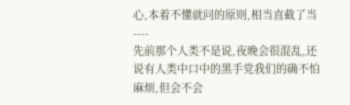心,本着不懂就问的原则,相当直截了当----
先前那个人类不是说,夜晚会很混乱,还说有人类中口中的黑手党我们的确不怕麻烦,但会不会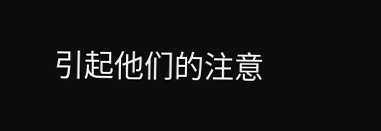引起他们的注意